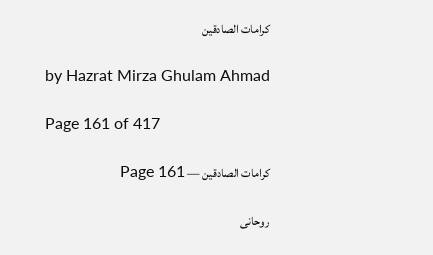کرامات الصادقین

by Hazrat Mirza Ghulam Ahmad

Page 161 of 417

کرامات الصادقین — Page 161

روحانی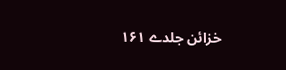خزائن جلدے ۱۶۱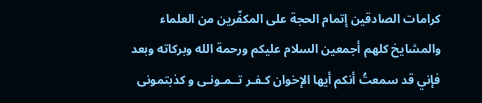كرامات الصادقين إتمام الحجة على المكفّرين من العلماء والمشايخ كلهم أجمعين السلام عليكم ورحمة الله وبركاته وبعد فإني قد سمعتُ أنكم أيها الإخوان کـفـر تــمـونـی و کذبتمونى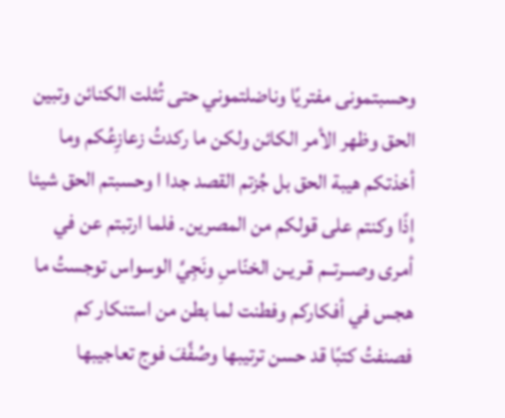وحسبتمونى مفتريًا وناضلتموني حتى تُثلت الكنائن وتبين الحق وظهر الأمر الكائن ولكن ما ركدتُ زعازِعُكم وما أخذتكم هيبة الحق بل جُزتم القصد جدا ا وحسبتم الحق شيئا إِذًا وكنتم على قولكم من المصرين۔ فلما ارتبتم عن في أمرى وصــرتــم قـريـن الخنّاسِ ونَجِيَّ الوسواس توجستُ ما هجس في أفكاركم وفطنت لما بطن من استنكار كم فصنفتُ كتبًا قد حسن ترتيبها وصُفَّفَ فوج تعاجيبها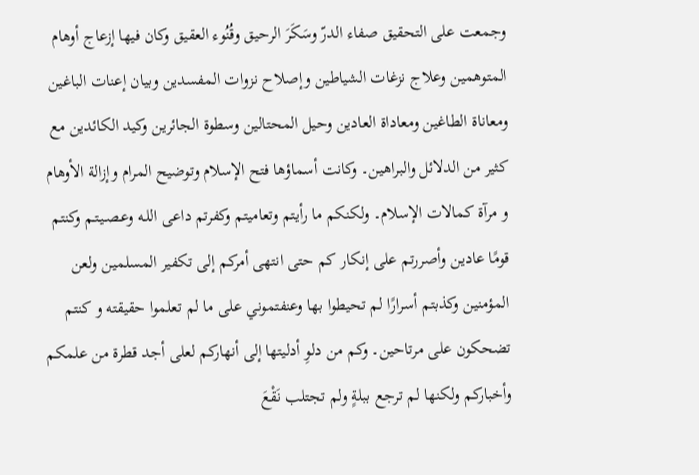وجمعت على التحقيق صفاء الدرّ وسَكَرَ الرحيق وقُنُوء العقيق وكان فيها إزعاج أوهام المتوهمين وعلاج نزغات الشياطين وإصلاح نزوات المفسدين وبيان إعنات الباغين ومعاناة الطاغين ومعاداة العادين وحيل المحتالين وسطوة الجائرين وكيد الكائدين مع كثير من الدلائل والبراهين۔ وكانت أسماؤها فتح الإسلام وتوضيح المرام وإزالة الأوهام و مرآة كمالات الإسلام۔ ولكنكم ما رأيتم وتعاميتم وكفرتم داعى اللـه وعـصـيـتـم وكنتم قومًا عادين وأصررتم على إنكار كم حتى انتهى أمركم إلى تكفير المسلمين ولعن المؤمنين وكذبتم أسرارًا لم تحيطوا بها وعنفتموني على ما لم تعلموا حقيقته و كنتم تضحكون على مرتاحين۔ وكم من دلوِ أدليتها إلى أنهاركم لعلى أجد قطرة من علمكم وأخباركم ولكنها لم ترجع ببلةٍ ولم تجتلب نَقْعَ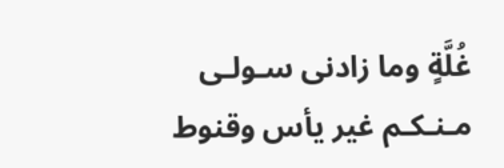غُلَّةٍ وما زادنی سـولـی مـنـكـم غير يأس وقنوط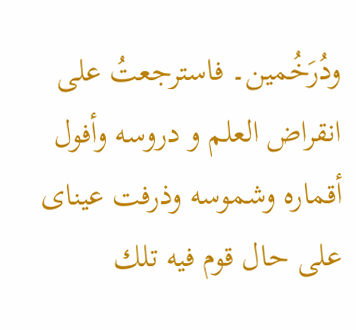ودُرَخُمين۔ فاسترجعتُ على انقراض العلم و دروسه وأفول أقماره وشموسه وذرفت عینای علی حال قوم فيه تلك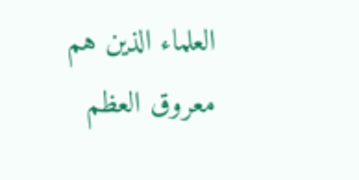العلماء الذين هم معروق العظم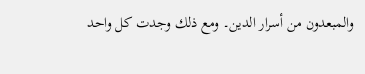والمبعدون من أسرار الدين۔ ومع ذلك وجدت كل واحد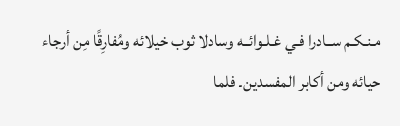مـنـكـم ســادرا فـي غـلـوائــه وسادلا ثوب خيلائه ومُفارِقًا مِن أرجاء حيائه ومن أكابر المفسدين۔ فلما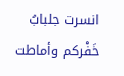انسرت جلبابُ خَفْركم وأماطت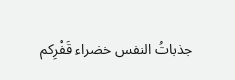جذباتُ النفس خضراء قَفْرِكم